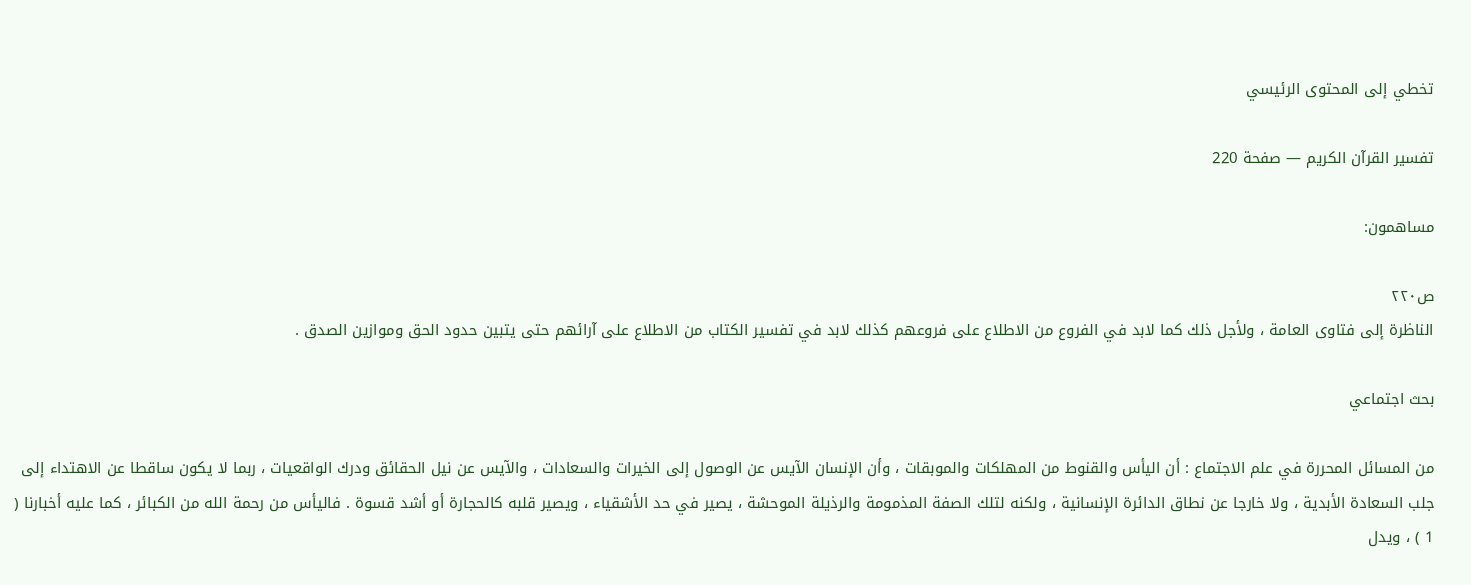تخطي إلى المحتوى الرئيسي

تفسير القرآن الكريم — صفحة 220

مساهمون:

ص٢٢٠
الناظرة إلى فتاوى العامة ، ولأجل ذلك كما لابد في الفروع من الاطلاع على فروعهم كذلك لابد في تفسير الكتاب من الاطلاع على آرائهم حتى يتبين حدود الحق وموازين الصدق .

بحث اجتماعي

من المسائل المحررة في علم الاجتماع : أن اليأس والقنوط من المهلكات والموبقات ، وأن الإنسان الآيس عن الوصول إلى الخيرات والسعادات ، والآيس عن نيل الحقائق ودرك الواقعيات ، ربما لا يكون ساقطا عن الاهتداء إلى جلب السعادة الأبدية ، ولا خارجا عن نطاق الدائرة الإنسانية ، ولكنه لتلك الصفة المذمومة والرذيلة الموحشة ، يصير في حد الأشقياء ، ويصير قلبه كالحجارة أو أشد قسوة . فاليأس من رحمة الله من الكبائر ، كما عليه أخبارنا ( 1 ) ، ويدل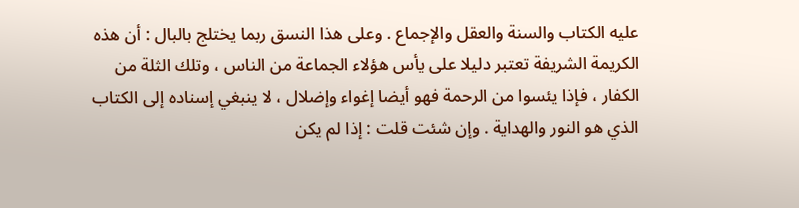عليه الكتاب والسنة والعقل والإجماع . وعلى هذا النسق ربما يختلج بالبال : أن هذه الكريمة الشريفة تعتبر دليلا على يأس هؤلاء الجماعة من الناس ، وتلك الثلة من الكفار ، فإذا يئسوا من الرحمة فهو أيضا إغواء وإضلال ، لا ينبغي إسناده إلى الكتاب الذي هو النور والهداية . وإن شئت قلت : إذا لم يكن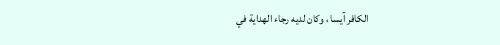الكافر آيسا ، وكان لديه رجاء الهداية في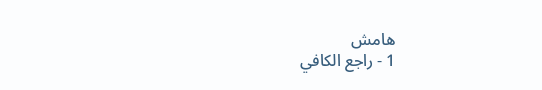هامش
1 - راجع الكافي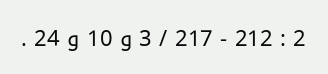2 : 212 - 217 / 3 و 10 و 24 .